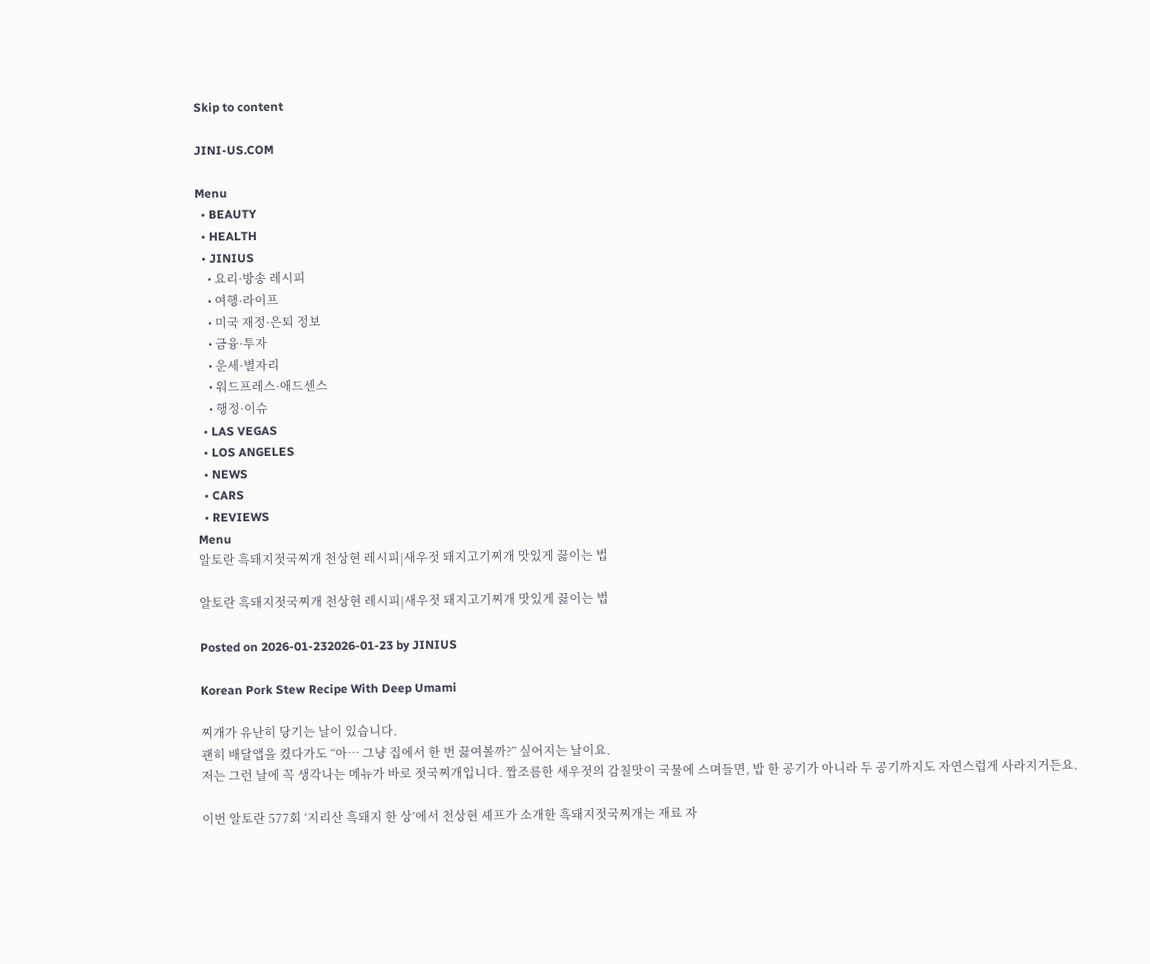Skip to content

JINI-US.COM

Menu
  • BEAUTY
  • HEALTH
  • JINIUS
    • 요리·방송 레시피
    • 여행·라이프
    • 미국 재정·은퇴 정보
    • 금융·투자
    • 운세·별자리
    • 워드프레스·애드센스
    • 행정·이슈
  • LAS VEGAS
  • LOS ANGELES
  • NEWS
  • CARS
  • REVIEWS
Menu
알토란 흑돼지젓국찌개 천상현 레시피|새우젓 돼지고기찌개 맛있게 끓이는 법

알토란 흑돼지젓국찌개 천상현 레시피|새우젓 돼지고기찌개 맛있게 끓이는 법

Posted on 2026-01-232026-01-23 by JINIUS

Korean Pork Stew Recipe With Deep Umami

찌개가 유난히 당기는 날이 있습니다.
괜히 배달앱을 켰다가도 “아… 그냥 집에서 한 번 끓여볼까?” 싶어지는 날이요.
저는 그런 날에 꼭 생각나는 메뉴가 바로 젓국찌개입니다. 짭조름한 새우젓의 감칠맛이 국물에 스며들면, 밥 한 공기가 아니라 두 공기까지도 자연스럽게 사라지거든요.

이번 알토란 577회 ‘지리산 흑돼지 한 상’에서 천상현 셰프가 소개한 흑돼지젓국찌개는 재료 자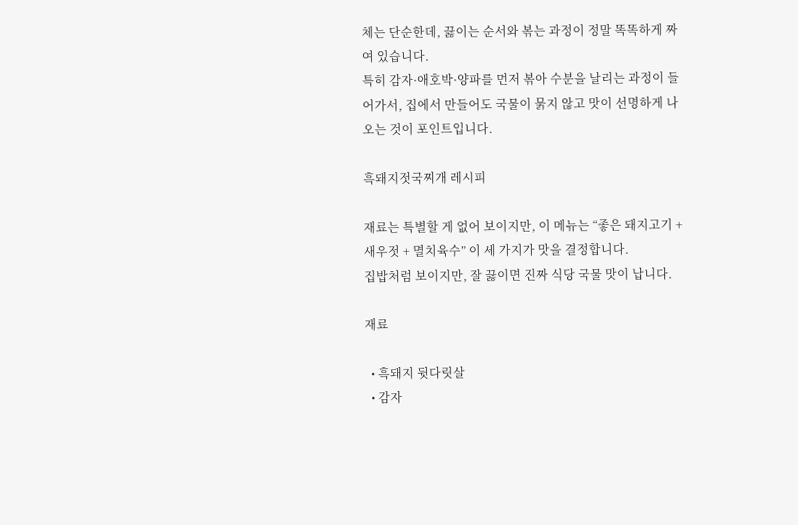체는 단순한데, 끓이는 순서와 볶는 과정이 정말 똑똑하게 짜여 있습니다.
특히 감자·애호박·양파를 먼저 볶아 수분을 날리는 과정이 들어가서, 집에서 만들어도 국물이 묽지 않고 맛이 선명하게 나오는 것이 포인트입니다.

흑돼지젓국찌개 레시피

재료는 특별할 게 없어 보이지만, 이 메뉴는 “좋은 돼지고기 + 새우젓 + 멸치육수” 이 세 가지가 맛을 결정합니다.
집밥처럼 보이지만, 잘 끓이면 진짜 식당 국물 맛이 납니다.

재료

  • 흑돼지 뒷다릿살
  • 감자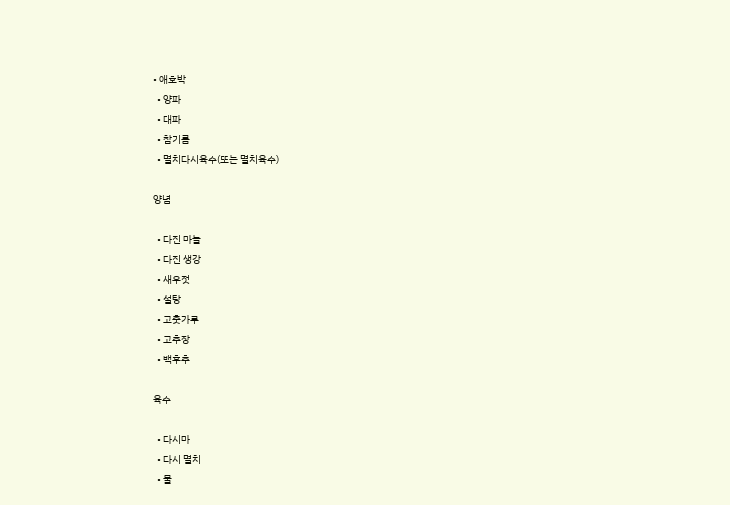• 애호박
  • 양파
  • 대파
  • 참기름
  • 멸치다시육수(또는 멸치육수)

양념

  • 다진 마늘
  • 다진 생강
  • 새우젓
  • 설탕
  • 고춧가루
  • 고추장
  • 백후추

육수

  • 다시마
  • 다시 멸치
  • 물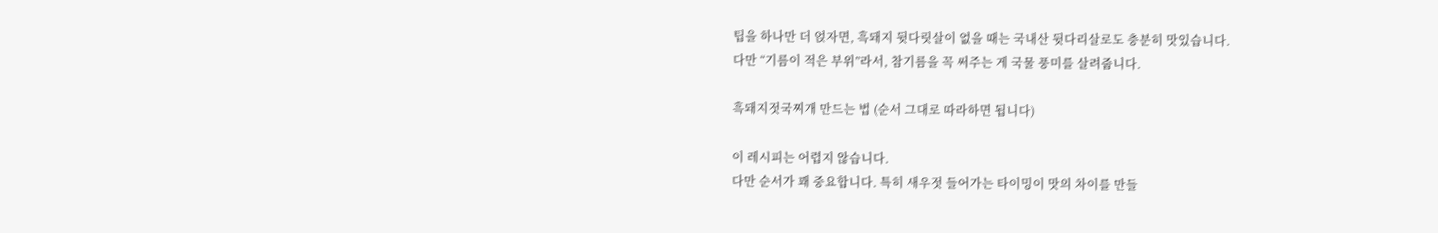팁을 하나만 더 얹자면, 흑돼지 뒷다릿살이 없을 때는 국내산 뒷다리살로도 충분히 맛있습니다.
다만 “기름이 적은 부위”라서, 참기름을 꼭 써주는 게 국물 풍미를 살려줍니다.

흑돼지젓국찌개 만드는 법 (순서 그대로 따라하면 됩니다)

이 레시피는 어렵지 않습니다.
다만 순서가 꽤 중요합니다. 특히 새우젓 들어가는 타이밍이 맛의 차이를 만들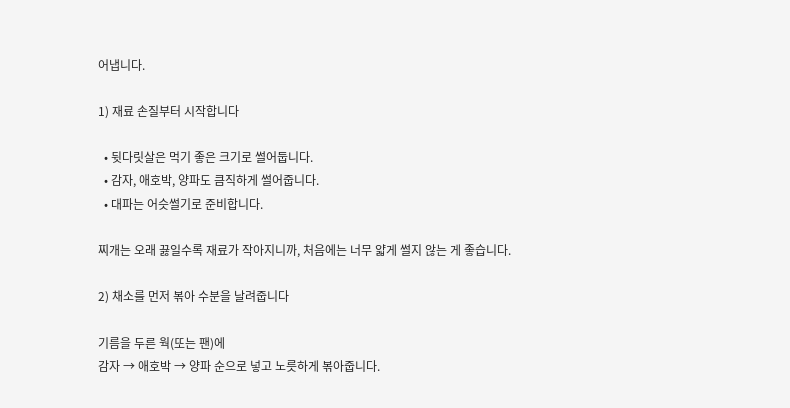어냅니다.

1) 재료 손질부터 시작합니다

  • 뒷다릿살은 먹기 좋은 크기로 썰어둡니다.
  • 감자, 애호박, 양파도 큼직하게 썰어줍니다.
  • 대파는 어슷썰기로 준비합니다.

찌개는 오래 끓일수록 재료가 작아지니까, 처음에는 너무 얇게 썰지 않는 게 좋습니다.

2) 채소를 먼저 볶아 수분을 날려줍니다

기름을 두른 웍(또는 팬)에
감자 → 애호박 → 양파 순으로 넣고 노릇하게 볶아줍니다.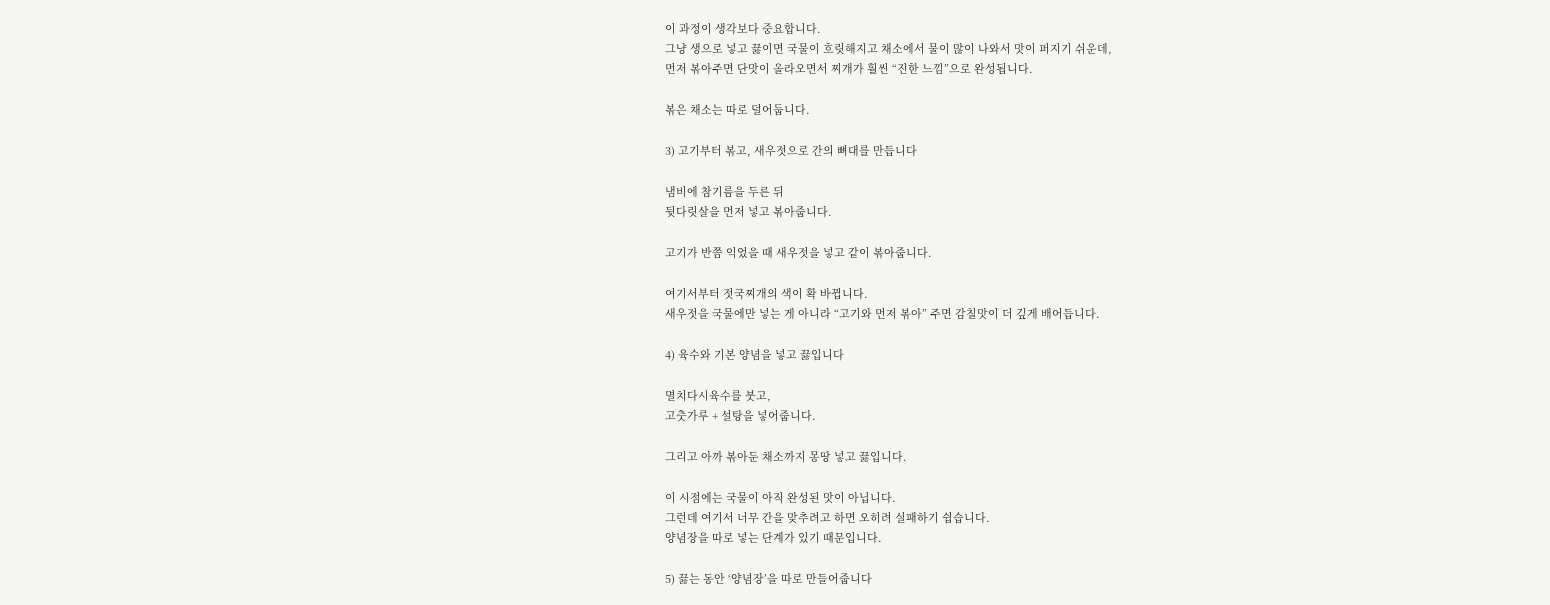이 과정이 생각보다 중요합니다.
그냥 생으로 넣고 끓이면 국물이 흐릿해지고 채소에서 물이 많이 나와서 맛이 퍼지기 쉬운데,
먼저 볶아주면 단맛이 올라오면서 찌개가 훨씬 “진한 느낌”으로 완성됩니다.

볶은 채소는 따로 덜어둡니다.

3) 고기부터 볶고, 새우젓으로 간의 뼈대를 만듭니다

냄비에 참기름을 두른 뒤
뒷다릿살을 먼저 넣고 볶아줍니다.

고기가 반쯤 익었을 때 새우젓을 넣고 같이 볶아줍니다.

여기서부터 젓국찌개의 색이 확 바뀝니다.
새우젓을 국물에만 넣는 게 아니라 “고기와 먼저 볶아” 주면 감칠맛이 더 깊게 배어듭니다.

4) 육수와 기본 양념을 넣고 끓입니다

멸치다시육수를 붓고,
고춧가루 + 설탕을 넣어줍니다.

그리고 아까 볶아둔 채소까지 몽땅 넣고 끓입니다.

이 시점에는 국물이 아직 완성된 맛이 아닙니다.
그런데 여기서 너무 간을 맞추려고 하면 오히려 실패하기 쉽습니다.
양념장을 따로 넣는 단계가 있기 때문입니다.

5) 끓는 동안 ‘양념장’을 따로 만들어줍니다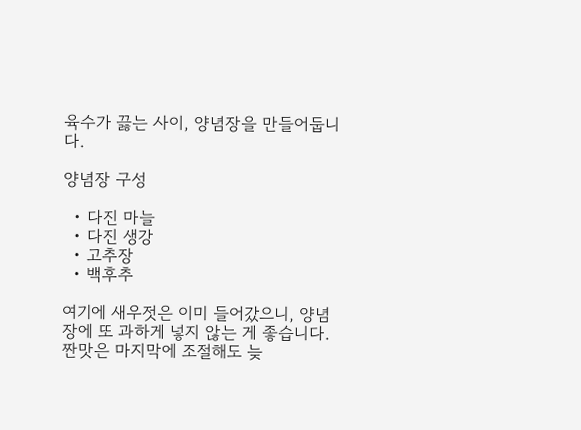육수가 끓는 사이, 양념장을 만들어둡니다.

양념장 구성

  • 다진 마늘
  • 다진 생강
  • 고추장
  • 백후추

여기에 새우젓은 이미 들어갔으니, 양념장에 또 과하게 넣지 않는 게 좋습니다.
짠맛은 마지막에 조절해도 늦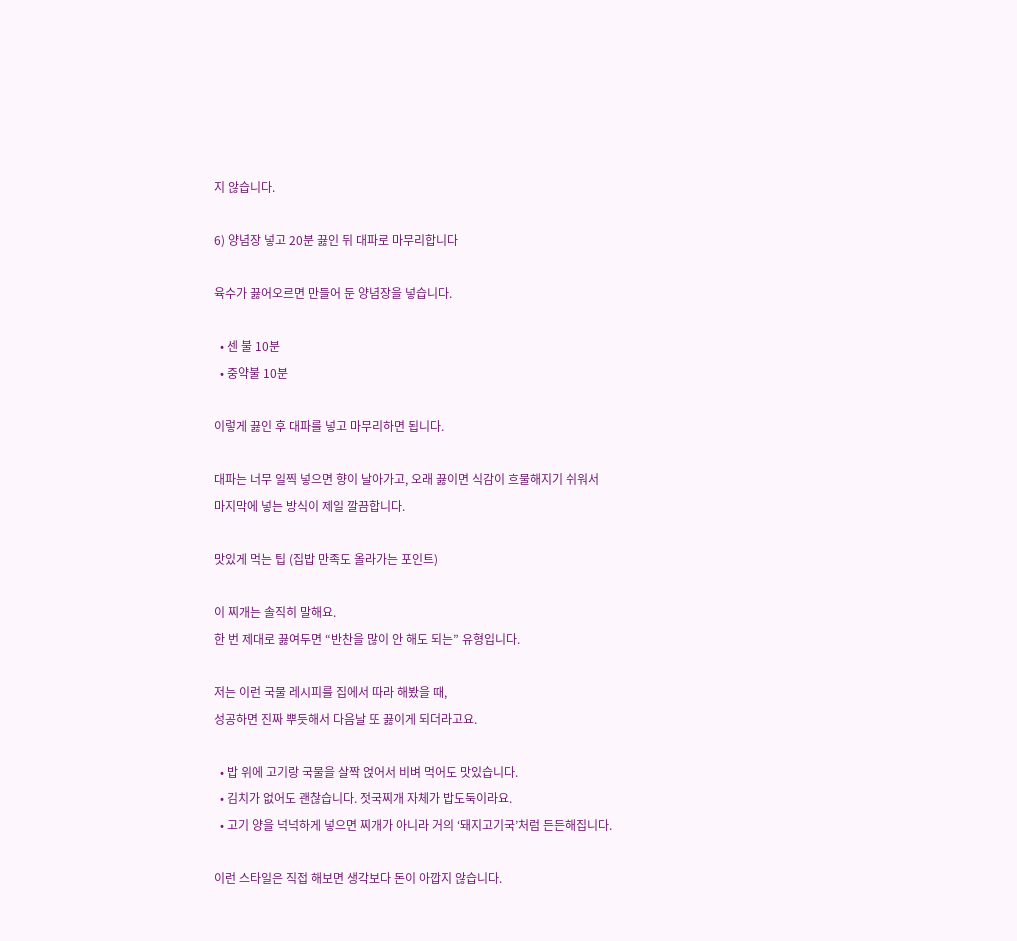지 않습니다.

6) 양념장 넣고 20분 끓인 뒤 대파로 마무리합니다

육수가 끓어오르면 만들어 둔 양념장을 넣습니다.

  • 센 불 10분
  • 중약불 10분

이렇게 끓인 후 대파를 넣고 마무리하면 됩니다.

대파는 너무 일찍 넣으면 향이 날아가고, 오래 끓이면 식감이 흐물해지기 쉬워서
마지막에 넣는 방식이 제일 깔끔합니다.

맛있게 먹는 팁 (집밥 만족도 올라가는 포인트)

이 찌개는 솔직히 말해요.
한 번 제대로 끓여두면 “반찬을 많이 안 해도 되는” 유형입니다.

저는 이런 국물 레시피를 집에서 따라 해봤을 때,
성공하면 진짜 뿌듯해서 다음날 또 끓이게 되더라고요.

  • 밥 위에 고기랑 국물을 살짝 얹어서 비벼 먹어도 맛있습니다.
  • 김치가 없어도 괜찮습니다. 젓국찌개 자체가 밥도둑이라요.
  • 고기 양을 넉넉하게 넣으면 찌개가 아니라 거의 ‘돼지고기국’처럼 든든해집니다.

이런 스타일은 직접 해보면 생각보다 돈이 아깝지 않습니다.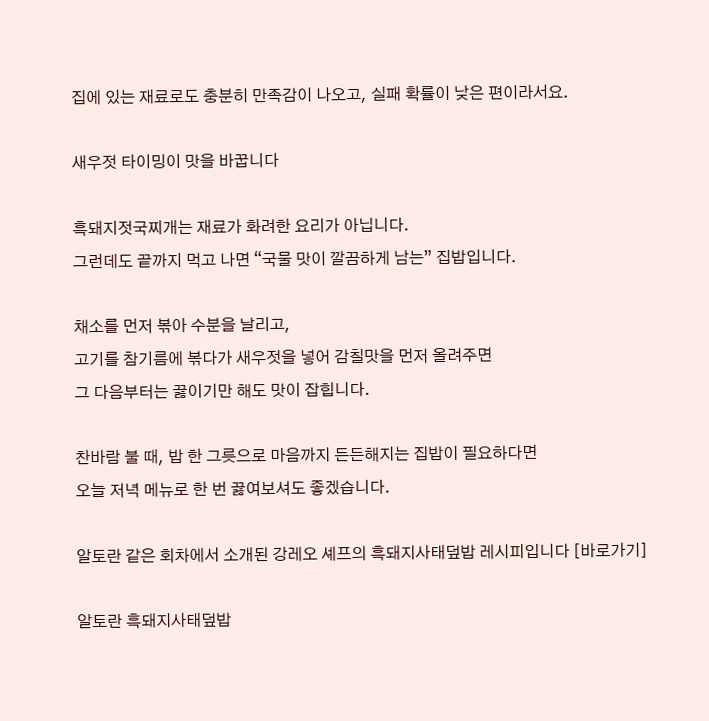집에 있는 재료로도 충분히 만족감이 나오고, 실패 확률이 낮은 편이라서요.

새우젓 타이밍이 맛을 바꿉니다

흑돼지젓국찌개는 재료가 화려한 요리가 아닙니다.
그런데도 끝까지 먹고 나면 “국물 맛이 깔끔하게 남는” 집밥입니다.

채소를 먼저 볶아 수분을 날리고,
고기를 참기름에 볶다가 새우젓을 넣어 감칠맛을 먼저 올려주면
그 다음부터는 끓이기만 해도 맛이 잡힙니다.

찬바람 불 때, 밥 한 그릇으로 마음까지 든든해지는 집밥이 필요하다면
오늘 저녁 메뉴로 한 번 끓여보셔도 좋겠습니다.

알토란 같은 회차에서 소개된 강레오 셰프의 흑돼지사태덮밥 레시피입니다 [바로가기]

알토란 흑돼지사태덮밥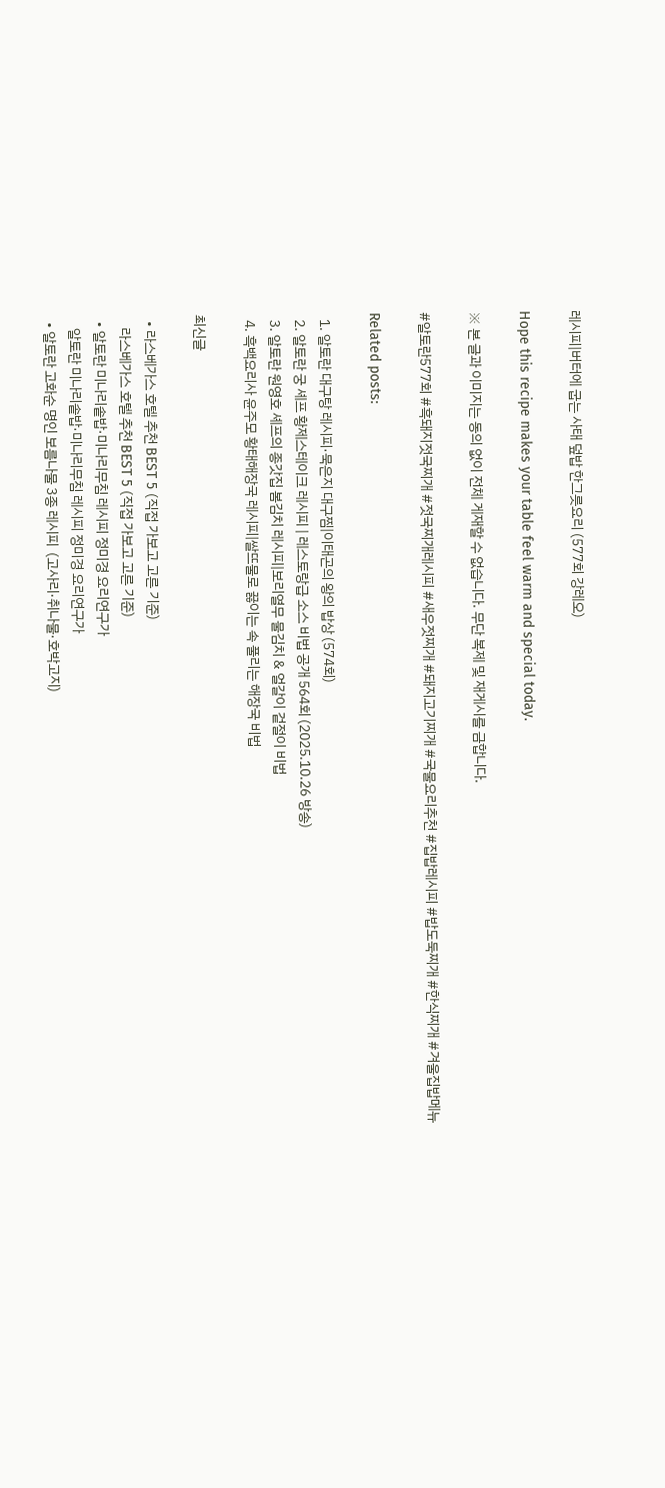레시피|버터에 굽는 사태 덮밥 한그릇요리 (577회 강레오)

Hope this recipe makes your table feel warm and special today.

※ 본 글과 이미지는 동의 없이 전체 게재할 수 없습니다. 무단 복제 및 재게시를 금합니다.

#알토란577회 #흑돼지젓국찌개 #젓국찌개레시피 #새우젓찌개 #돼지고기찌개 #국물요리추천 #집밥레시피 #밥도둑찌개 #한식찌개 #겨울집밥메뉴

Related posts:

  1. 알토란 대구탕 레시피·묵은지 대구찜|이태곤의 왕의 밥상 (574회)
  2. 알토란 궁 셰프 황제스테이크 레시피 | 레스토랑급 소스 비법 공개 564회 (2025.10.26 방송)
  3. 알토란 원영호 셰프의 종갓집 봄김치 레시피|보리열무 물김치 & 얼갈이 겉절이 비법
  4. 흑백요리사 윤주모 황태해장국 레시피|쌀뜨물로 끓이는 속 풀리는 해장국 비법

최신글

  • 라스베가스 호텔 추천 BEST 5 (직접 가보고 고른 기준)
    라스베가스 호텔 추천 BEST 5 (직접 가보고 고른 기준)
  • 알토란 미나리솥밥·미나리무침 레시피 정미경 요리연구가
    알토란 미나리솥밥·미나리무침 레시피 정미경 요리연구가
  • 알토란 고화순 명인 보름나물 3종 레시피  (고사리·취나물·호박고지)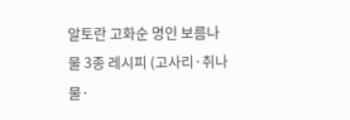알토란 고화순 명인 보름나물 3종 레시피 (고사리·취나물·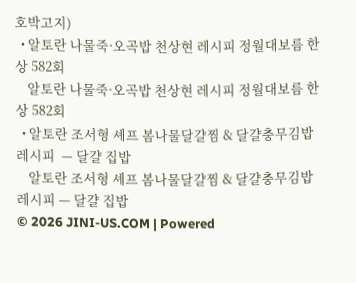호박고지)
  • 알토란 나물죽·오곡밥 천상현 레시피 정월대보름 한상 582회
    알토란 나물죽·오곡밥 천상현 레시피 정월대보름 한상 582회
  • 알토란 조서형 셰프 봄나물달걀찜 & 달걀충무김밥 레시피  — 달걀 집밥
    알토란 조서형 셰프 봄나물달걀찜 & 달걀충무김밥 레시피 — 달걀 집밥
© 2026 JINI-US.COM | Powered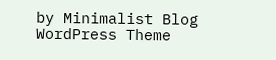by Minimalist Blog WordPress Theme